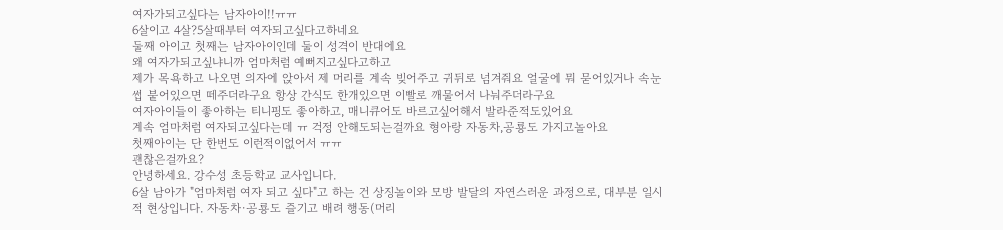여자가되고싶다는 남자아이!!ㅠㅠ
6살이고 4살?5살때부터 여자되고싶다고하네요
둘째 아이고 첫째는 남자아이인데 둘이 성격이 반대에요
왜 여자가되고싶냐니까 엄마처럼 예뻐지고싶다고하고
제가 목욕하고 나오면 의자에 앉아서 제 머리를 계속 빚어주고 귀뒤로 넘겨줘요 얼굴에 뭐 묻어있거나 속눈썹 붙어있으면 떼주더라구요 항상 간식도 한개있으면 이빨로 깨물어서 나눠주더라구요
여자아이들이 좋아하는 티니핑도 좋아하고, 매니큐어도 바르고싶어해서 발라준적도있어요
계속 엄마처럼 여자되고싶다는데 ㅠ 걱정 안해도되는걸까요 형아랑 자동차,공룡도 가지고놀아요
첫째아이는 단 한번도 이런적이없어서 ㅠㅠ
괜찮은걸까요?
안녕하세요. 강수성 초등학교 교사입니다.
6살 남아가 "엄마처럼 여자 되고 싶다"고 하는 건 상징놀이와 모방 발달의 자연스러운 과정으로, 대부분 일시적 현상입니다. 자동차·공룡도 즐기고 배려 행동(머리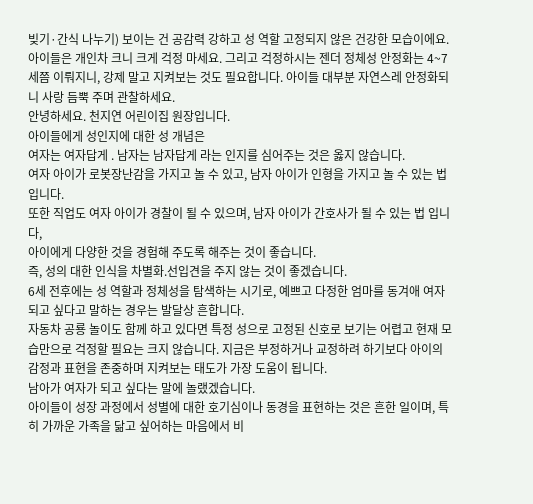빚기·간식 나누기) 보이는 건 공감력 강하고 성 역할 고정되지 않은 건강한 모습이에요. 아이들은 개인차 크니 크게 걱정 마세요. 그리고 걱정하시는 젠더 정체성 안정화는 4~7세쯤 이뤄지니, 강제 말고 지켜보는 것도 필요합니다. 아이들 대부분 자연스레 안정화되니 사랑 듬뿍 주며 관찰하세요.
안녕하세요. 천지연 어린이집 원장입니다.
아이들에게 성인지에 대한 성 개념은
여자는 여자답게 . 남자는 남자답게 라는 인지를 심어주는 것은 옳지 않습니다.
여자 아이가 로봇장난감을 가지고 놀 수 있고, 남자 아이가 인형을 가지고 놀 수 있는 법 입니다.
또한 직업도 여자 아이가 경찰이 될 수 있으며, 남자 아이가 간호사가 될 수 있는 법 입니다,
아이에게 다양한 것을 경험해 주도록 해주는 것이 좋습니다.
즉, 성의 대한 인식을 차별화.선입견을 주지 않는 것이 좋겠습니다.
6세 전후에는 성 역할과 정체성을 탐색하는 시기로, 예쁘고 다정한 엄마를 동겨애 여자 되고 싶다고 말하는 경우는 발달상 흔합니다.
자동차 공룡 놀이도 함께 하고 있다면 특정 성으로 고정된 신호로 보기는 어렵고 현재 모습만으로 걱정할 필요는 크지 않습니다. 지금은 부정하거나 교정하려 하기보다 아이의 감정과 표현을 존중하며 지켜보는 태도가 가장 도움이 됩니다.
남아가 여자가 되고 싶다는 말에 놀랬겠습니다.
아이들이 성장 과정에서 성별에 대한 호기심이나 동경을 표현하는 것은 흔한 일이며, 특히 가까운 가족을 닮고 싶어하는 마음에서 비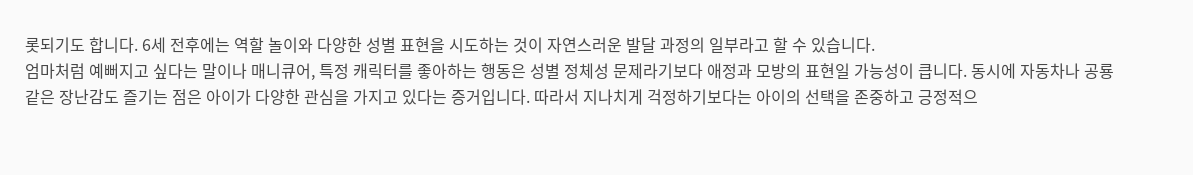롯되기도 합니다. 6세 전후에는 역할 놀이와 다양한 성별 표현을 시도하는 것이 자연스러운 발달 과정의 일부라고 할 수 있습니다.
엄마처럼 예뻐지고 싶다는 말이나 매니큐어, 특정 캐릭터를 좋아하는 행동은 성별 정체성 문제라기보다 애정과 모방의 표현일 가능성이 큽니다. 동시에 자동차나 공룡 같은 장난감도 즐기는 점은 아이가 다양한 관심을 가지고 있다는 증거입니다. 따라서 지나치게 걱정하기보다는 아이의 선택을 존중하고 긍정적으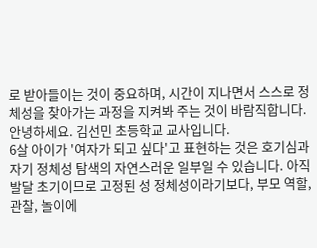로 받아들이는 것이 중요하며, 시간이 지나면서 스스로 정체성을 찾아가는 과정을 지켜봐 주는 것이 바람직합니다.
안녕하세요. 김선민 초등학교 교사입니다.
6살 아이가 '여자가 되고 싶다'고 표현하는 것은 호기심과 자기 정체성 탐색의 자연스러운 일부일 수 있습니다. 아직 발달 초기이므로 고정된 성 정체성이라기보다, 부모 역할, 관찰, 놀이에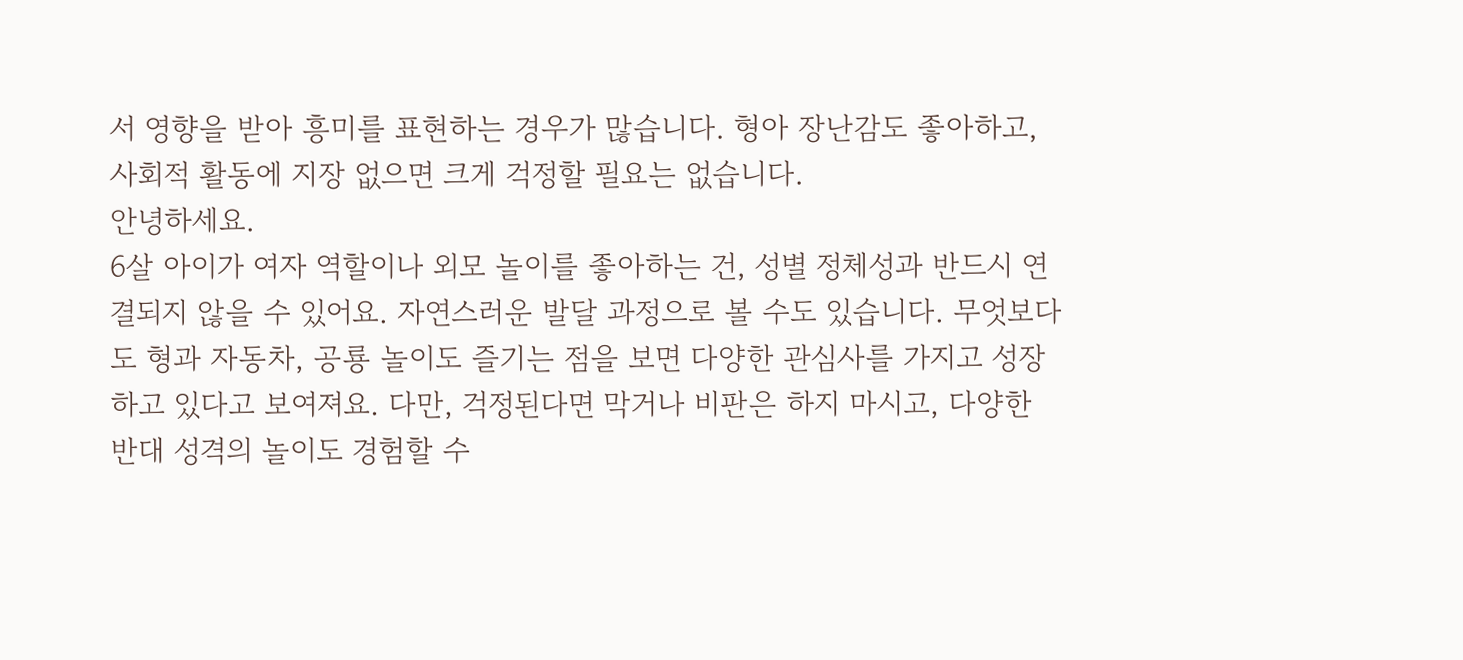서 영향을 받아 흥미를 표현하는 경우가 많습니다. 형아 장난감도 좋아하고, 사회적 활동에 지장 없으면 크게 걱정할 필요는 없습니다.
안녕하세요.
6살 아이가 여자 역할이나 외모 놀이를 좋아하는 건, 성별 정체성과 반드시 연결되지 않을 수 있어요. 자연스러운 발달 과정으로 볼 수도 있습니다. 무엇보다도 형과 자동차, 공룡 놀이도 즐기는 점을 보면 다양한 관심사를 가지고 성장하고 있다고 보여져요. 다만, 걱정된다면 막거나 비판은 하지 마시고, 다양한 반대 성격의 놀이도 경험할 수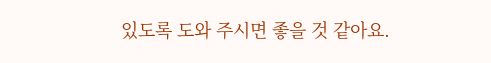있도록 도와 주시면 좋을 것 같아요.